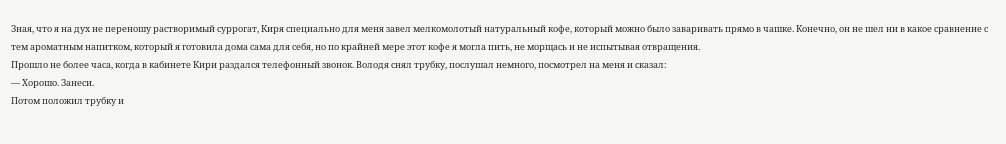Зная, что я на дух не переношу растворимый суррогат, Киря специально для меня завел мелкомолотый натуральный кофе, который можно было заваривать прямо в чашке. Конечно, он не шел ни в какое сравнение с тем ароматным напитком, который я готовила дома сама для себя, но по крайней мере этот кофе я могла пить, не морщась и не испытывая отвращения.
Прошло не более часа, когда в кабинете Кири раздался телефонный звонок. Володя снял трубку, послушал немного, посмотрел на меня и сказал:
— Хорошо. Занеси.
Потом положил трубку и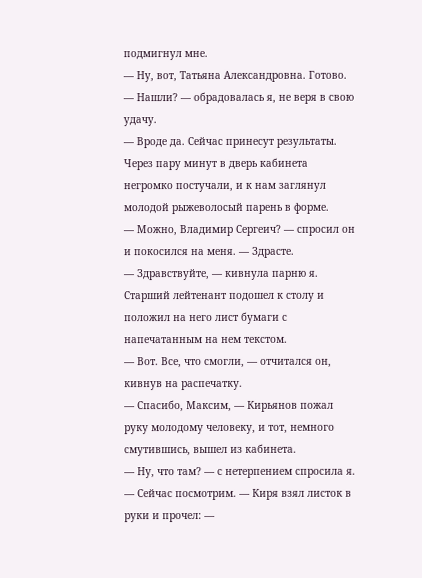подмигнул мне.
— Ну, вот, Татьяна Александровна. Готово.
— Нашли? — обрадовалась я, не веря в свою удачу.
— Вроде да. Сейчас принесут результаты.
Через пару минут в дверь кабинета негромко постучали, и к нам заглянул молодой рыжеволосый парень в форме.
— Можно, Владимир Сергеич? — спросил он и покосился на меня. — Здрасте.
— Здравствуйте, — кивнула парню я.
Старший лейтенант подошел к столу и положил на него лист бумаги с напечатанным на нем текстом.
— Вот. Все, что смогли, — отчитался он, кивнув на распечатку.
— Спасибо, Максим, — Кирьянов пожал руку молодому человеку, и тот, немного смутившись, вышел из кабинета.
— Ну, что там? — с нетерпением спросила я.
— Сейчас посмотрим. — Киря взял листок в руки и прочел: —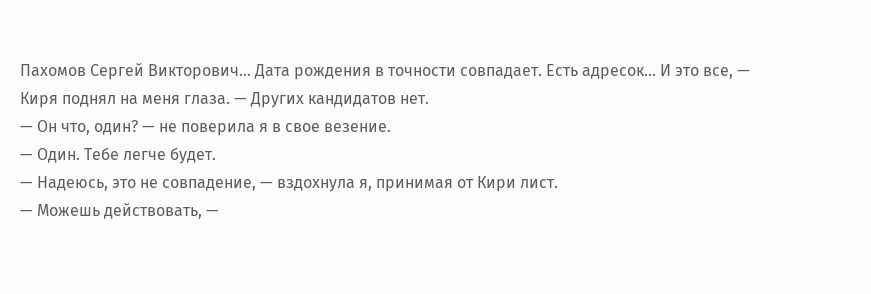Пахомов Сергей Викторович… Дата рождения в точности совпадает. Есть адресок… И это все, — Киря поднял на меня глаза. — Других кандидатов нет.
— Он что, один? — не поверила я в свое везение.
— Один. Тебе легче будет.
— Надеюсь, это не совпадение, — вздохнула я, принимая от Кири лист.
— Можешь действовать, —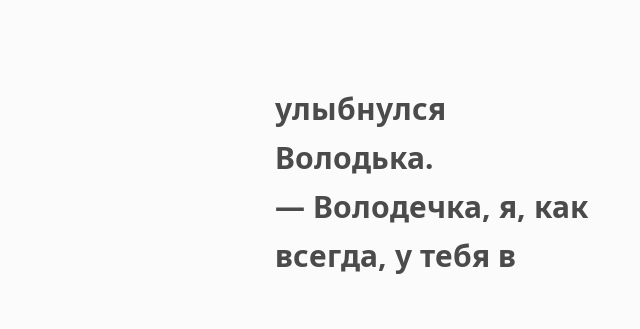улыбнулся Володька.
— Володечка, я, как всегда, у тебя в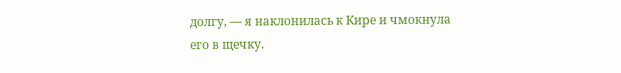долгу, — я наклонилась к Кире и чмокнула его в щечку.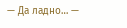— Да ладно… —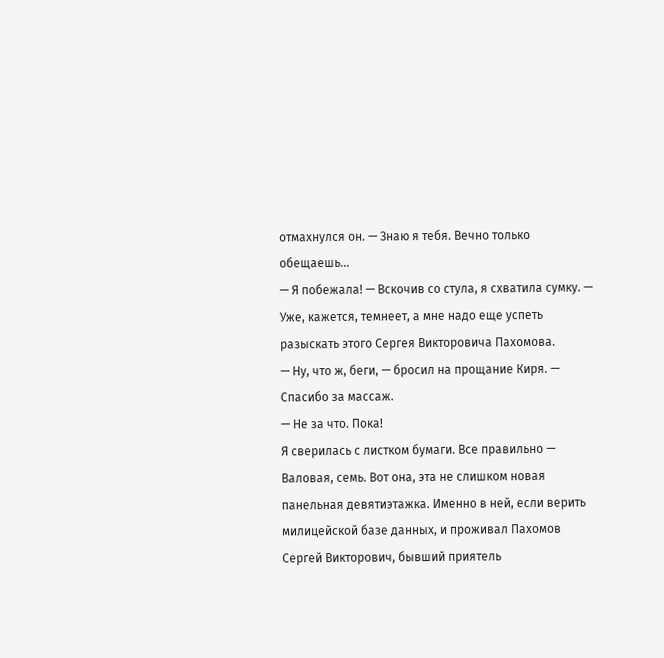отмахнулся он. — Знаю я тебя. Вечно только обещаешь…
— Я побежала! — Вскочив со стула, я схватила сумку. — Уже, кажется, темнеет, а мне надо еще успеть разыскать этого Сергея Викторовича Пахомова.
— Ну, что ж, беги, — бросил на прощание Киря. — Спасибо за массаж.
— Не за что. Пока!
Я сверилась с листком бумаги. Все правильно — Валовая, семь. Вот она, эта не слишком новая панельная девятиэтажка. Именно в ней, если верить милицейской базе данных, и проживал Пахомов Сергей Викторович, бывший приятель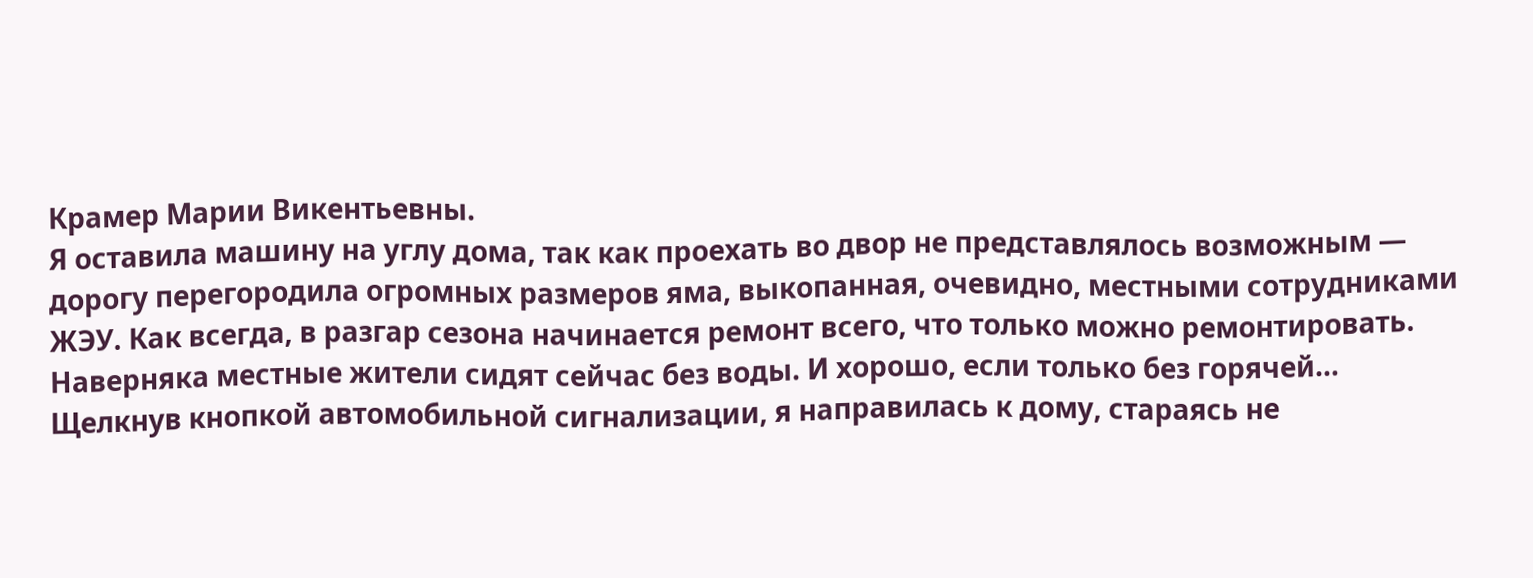Крамер Марии Викентьевны.
Я оставила машину на углу дома, так как проехать во двор не представлялось возможным — дорогу перегородила огромных размеров яма, выкопанная, очевидно, местными сотрудниками ЖЭУ. Как всегда, в разгар сезона начинается ремонт всего, что только можно ремонтировать. Наверняка местные жители сидят сейчас без воды. И хорошо, если только без горячей…
Щелкнув кнопкой автомобильной сигнализации, я направилась к дому, стараясь не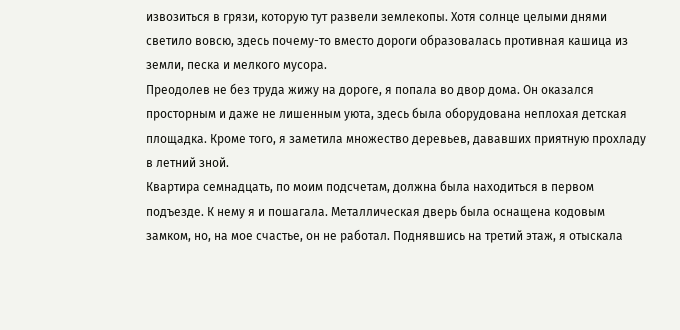извозиться в грязи, которую тут развели землекопы. Хотя солнце целыми днями светило вовсю, здесь почему-то вместо дороги образовалась противная кашица из земли, песка и мелкого мусора.
Преодолев не без труда жижу на дороге, я попала во двор дома. Он оказался просторным и даже не лишенным уюта, здесь была оборудована неплохая детская площадка. Кроме того, я заметила множество деревьев, дававших приятную прохладу в летний зной.
Квартира семнадцать, по моим подсчетам, должна была находиться в первом подъезде. К нему я и пошагала. Металлическая дверь была оснащена кодовым замком, но, на мое счастье, он не работал. Поднявшись на третий этаж, я отыскала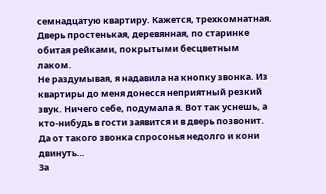семнадцатую квартиру. Кажется, трехкомнатная. Дверь простенькая, деревянная, по старинке обитая рейками, покрытыми бесцветным лаком.
Не раздумывая, я надавила на кнопку звонка. Из квартиры до меня донесся неприятный резкий звук. Ничего себе, подумала я. Вот так уснешь, а кто-нибудь в гости заявится и в дверь позвонит. Да от такого звонка спросонья недолго и кони двинуть…
За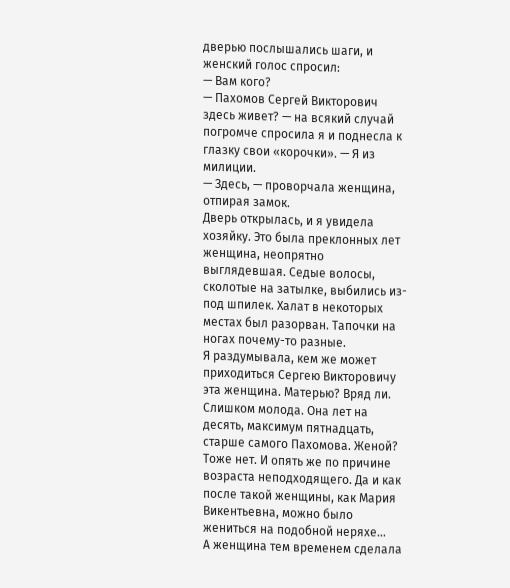дверью послышались шаги, и женский голос спросил:
— Вам кого?
— Пахомов Сергей Викторович здесь живет? — на всякий случай погромче спросила я и поднесла к глазку свои «корочки». — Я из милиции.
— Здесь, — проворчала женщина, отпирая замок.
Дверь открылась, и я увидела хозяйку. Это была преклонных лет женщина, неопрятно выглядевшая. Седые волосы, сколотые на затылке, выбились из-под шпилек. Халат в некоторых местах был разорван. Тапочки на ногах почему-то разные.
Я раздумывала, кем же может приходиться Сергею Викторовичу эта женщина. Матерью? Вряд ли. Слишком молода. Она лет на десять, максимум пятнадцать, старше самого Пахомова. Женой? Тоже нет. И опять же по причине возраста неподходящего. Да и как после такой женщины, как Мария Викентьевна, можно было жениться на подобной неряхе…
А женщина тем временем сделала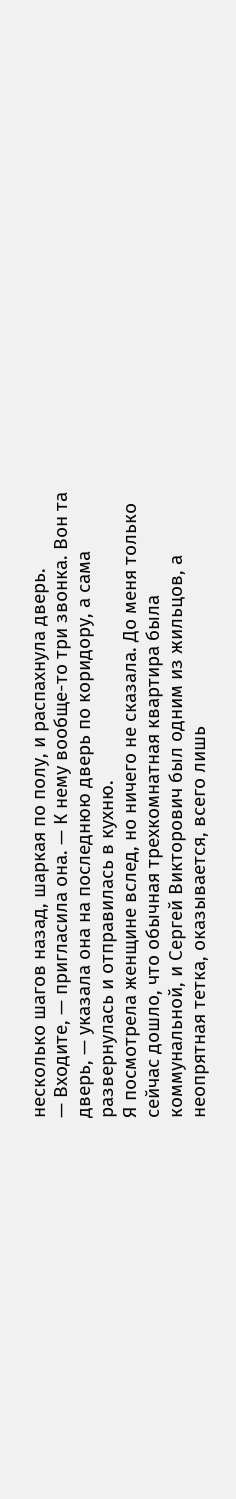несколько шагов назад, шаркая по полу, и распахнула дверь.
— Входите, — пригласила она. — К нему вообще-то три звонка. Вон та дверь, — указала она на последнюю дверь по коридору, а сама развернулась и отправилась в кухню.
Я посмотрела женщине вслед, но ничего не сказала. До меня только сейчас дошло, что обычная трехкомнатная квартира была коммунальной, и Сергей Викторович был одним из жильцов, а неопрятная тетка, оказывается, всего лишь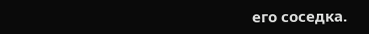его соседка.